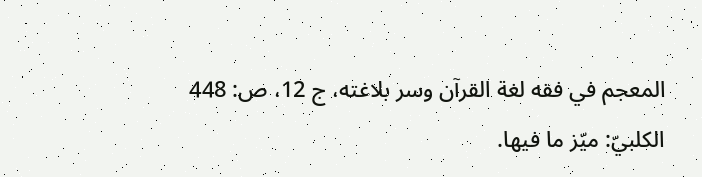المعجم في فقه لغة القرآن وسر بلاغته، ج 12، ص: 448
الكلبيّ: ميّز ما فيها.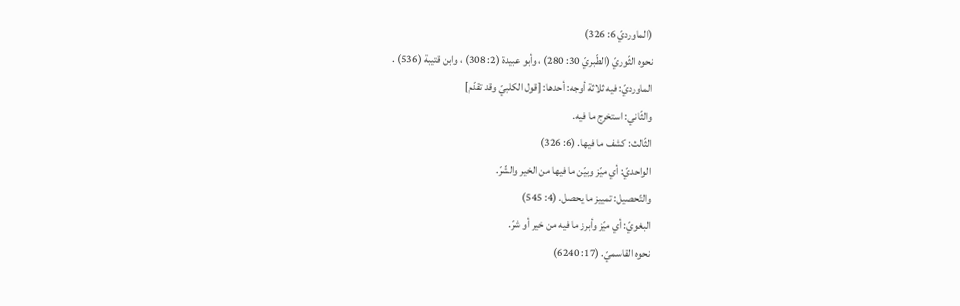(الماورديّ 6: 326)
نحوه الثّوريّ (الطّبريّ 30: 280) ، وأبو عبيدة (2: 308) ، وابن قتيبة (536) .
الماورديّ: فيه ثلاثة أوجه: أحدها: [قول الكلبيّ وقد تقدّم]
والثّاني: استخرج ما فيه.
الثّالث: كشف ما فيها. (6: 326)
الواحديّ: أي ميّز وبيّن ما فيها من الخير والشّرّ.
والتّحصيل: تمييز ما يحصل. (4: 545)
البغويّ: أي ميّز وأبرز ما فيه من خير أو شرّ.
نحوه القاسميّ. (17: 6240)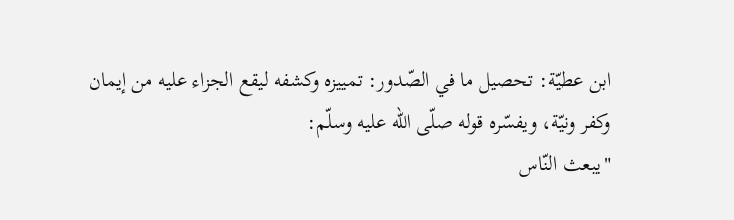ابن عطيّة: تحصيل ما في الصّدور: تمييزه وكشفه ليقع الجزاء عليه من إيمان وكفر ونيّة، ويفسّره قوله صلّى اللّه عليه وسلّم:
"يبعث النّاس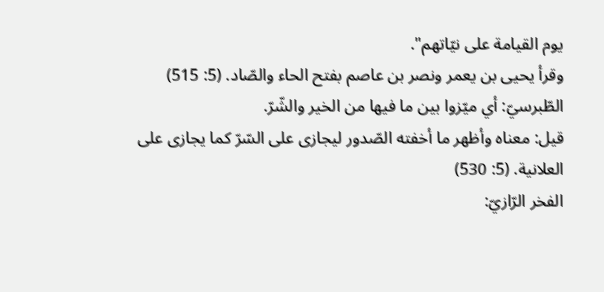يوم القيامة على نيّاتهم".
وقرأ يحيى بن يعمر ونصر بن عاصم بفتح الحاء والصّاد. (5: 515)
الطّبرسيّ: أي ميّزوا بين ما فيها من الخير والشّرّ.
قيل: معناه وأظهر ما أخفته الصّدور ليجازى على السّرّ كما يجازى على العلانية. (5: 530)
الفخر الرّازيّ: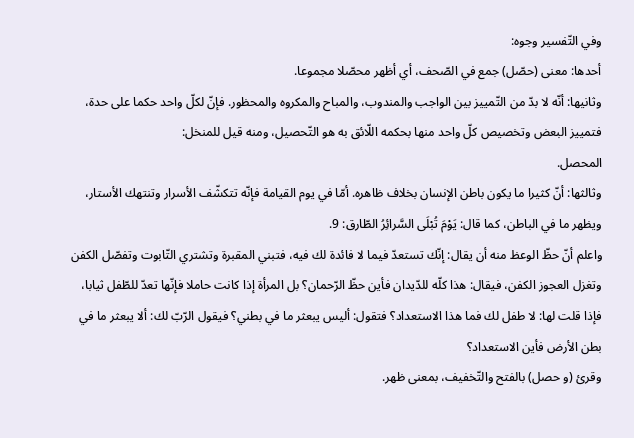وفي التّفسير وجوه:
أحدها: معنى (حصّل) جمع في الصّحف، أي أظهر محصّلا مجموعا.
وثانيها: أنّه لا بدّ من التّمييز بين الواجب والمندوب، والمباح والمكروه والمحظور. فإنّ لكلّ واحد حكما على حدة، فتمييز البعض وتخصيص كلّ واحد منها بحكمه اللّائق به هو التّحصيل، ومنه قيل للمنخل:
المحصل.
وثالثها: أنّ كثيرا ما يكون باطن الإنسان بخلاف ظاهره. أمّا في يوم القيامة فإنّه تتكشّف الأسرار وتنتهك الأستار، ويظهر ما في الباطن، كما قال: يَوْمَ تُبْلَى السَّرائِرُ الطّارق: 9.
واعلم أنّ حظّ الوعظ منه أن يقال: إنّك تستعدّ فيما لا فائدة لك فيه، فتبني المقبرة وتشتري التّابوت وتفصّل الكفن وتغزل العجوز الكفن، فيقال: هذا كلّه للدّيدان فأين حظّ الرّحمان؟ بل المرأة إذا كانت حاملا فإنّها تعدّ للطّفل ثيابا، فإذا قلت لها: لا طفل لك فما هذا الاستعداد؟ فتقول: أليس يبعثر ما في بطني؟ فيقول الرّبّ لك: ألا يبعثر ما في بطن الأرض فأين الاستعداد؟
وقرئ (و حصل) بالفتح والتّخفيف، بمعنى ظهر.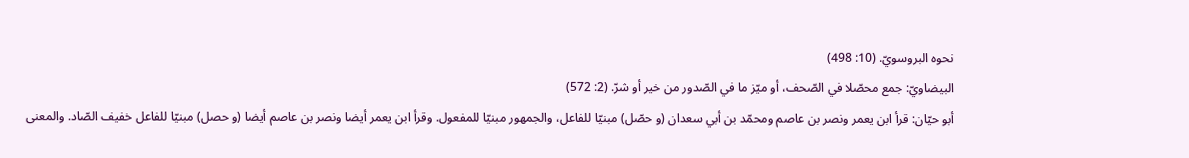نحوه البروسويّ. (10: 498)
البيضاويّ: جمع محصّلا في الصّحف، أو ميّز ما في الصّدور من خير أو شرّ. (2: 572)
أبو حيّان: قرأ ابن يعمر ونصر بن عاصم ومحمّد بن أبي سعدان (و حصّل) مبنيّا للفاعل، والجمهور مبنيّا للمفعول. وقرأ ابن يعمر أيضا ونصر بن عاصم أيضا (و حصل) مبنيّا للفاعل خفيف الصّاد. والمعنى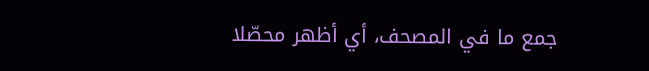جمع ما في المصحف، أي أظهر محصّلا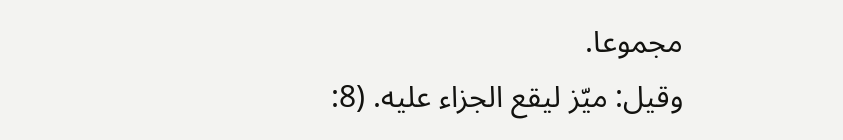مجموعا.
وقيل: ميّز ليقع الجزاء عليه. (8: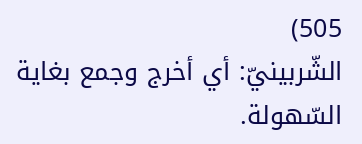505)
الشّربينيّ: أي أخرج وجمع بغاية السّهولة.